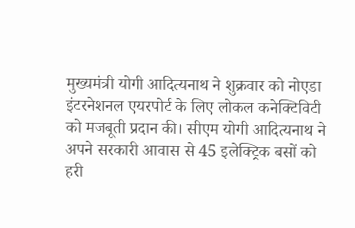मुख्यमंत्री योगी आदित्यनाथ ने शुक्रवार को नोएडा इंटरनेशनल एयरपोर्ट के लिए लोकल कनेक्टिविटी को मजबूती प्रदान की। सीएम योगी आदित्यनाथ ने अपने सरकारी आवास से 45 इलेक्ट्रिक बसों को हरी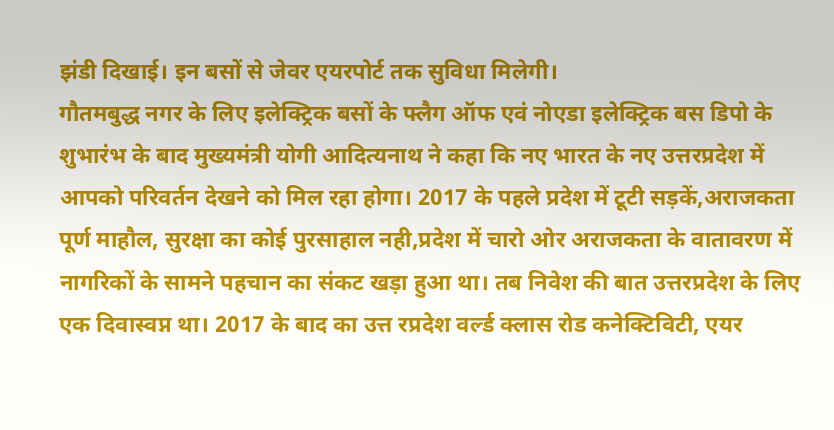झंडी दिखाई। इन बसों से जेवर एयरपोर्ट तक सुविधा मिलेगी।
गौतमबुद्ध नगर के लिए इलेक्ट्रिक बसों के फ्लैग ऑफ एवं नोएडा इलेक्ट्रिक बस डिपो के शुभारंभ के बाद मुख्यमंत्री योगी आदित्यनाथ ने कहा कि नए भारत के नए उत्तरप्रदेश में आपको परिवर्तन देखने को मिल रहा होगा। 2017 के पहले प्रदेश में टूटी सड़कें,अराजकता पूर्ण माहौल, सुरक्षा का कोई पुरसाहाल नही,प्रदेश में चारो ओर अराजकता के वातावरण में नागरिकों के सामने पहचान का संकट खड़ा हुआ था। तब निवेश की बात उत्तरप्रदेश के लिए एक दिवास्वप्न था। 2017 के बाद का उत्त रप्रदेश वर्ल्ड क्लास रोड कनेक्टिविटी, एयर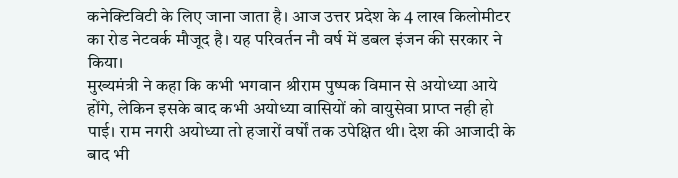कनेक्टिविटी के लिए जाना जाता है। आज उत्तर प्रदेश के 4 लाख किलोमीटर का रोड नेटवर्क मौजूद है। यह परिवर्तन नौ वर्ष में डबल इंजन की सरकार ने किया।
मुख्यमंत्री ने कहा कि कभी भगवान श्रीराम पुष्पक विमान से अयोध्या आये होंगे, लेकिन इसके बाद कभी अयोध्या वासियों को वायुसेवा प्राप्त नही हो पाई। राम नगरी अयोध्या तो हजारों वर्षों तक उपेक्षित थी। देश की आजादी के बाद भी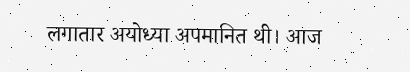लगातार अयोध्या अपमानित थी। आज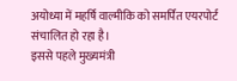अयोध्या में महर्षि वाल्मीकि को समर्पित एयरपोर्ट संचालित हो रहा है।
इससे पहले मुख्यमंत्री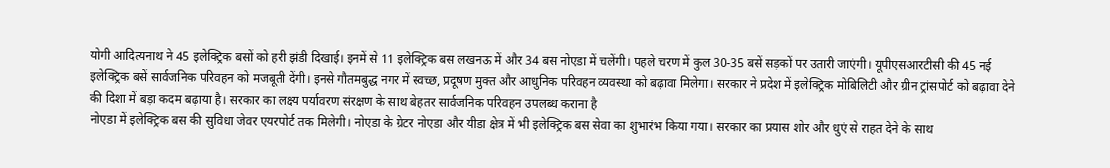योगी आदित्यनाथ ने 45 इलेक्ट्रिक बसों को हरी झंडी दिखाई। इनमें से 11 इलेक्ट्रिक बस लखनऊ में और 34 बस नोएडा में चलेंगी। पहले चरण में कुल 30-35 बसें सड़कों पर उतारी जाएंगी। यूपीएसआरटीसी की 45 नई इलेक्ट्रिक बसें सार्वजनिक परिवहन को मजबूती देंगी। इनसे गौतमबुद्ध नगर में स्वच्छ, प्रदूषण मुक्त और आधुनिक परिवहन व्यवस्था को बढ़ावा मिलेगा। सरकार ने प्रदेश में इलेक्ट्रिक मोबिलिटी और ग्रीन ट्रांसपोर्ट को बढ़ावा देने की दिशा में बड़ा कदम बढ़ाया है। सरकार का लक्ष्य पर्यावरण संरक्षण के साथ बेहतर सार्वजनिक परिवहन उपलब्ध कराना है
नोएडा में इलेक्ट्रिक बस की सुविधा जेवर एयरपोर्ट तक मिलेगी। नोएडा के ग्रेटर नोएडा और यीडा क्षेत्र में भी इलेक्ट्रिक बस सेवा का शुभारंभ किया गया। सरकार का प्रयास शोर और धुएं से राहत देने के साथ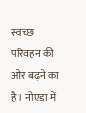स्वच्छ परिवहन की ओर बढ़ने का है। नोएडा में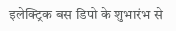इलेक्ट्रिक बस डिपो के शुभारंभ से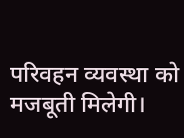परिवहन व्यवस्था को मजबूती मिलेगी।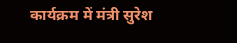कार्यक्रम में मंत्री सुरेश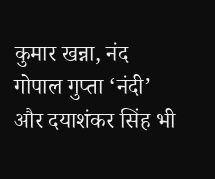कुमार खन्ना, नंद गोपाल गुप्ता ‘नंदी’ और दयाशंकर सिंह भी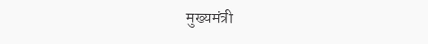मुख्यमंत्री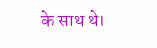के साथ थे।